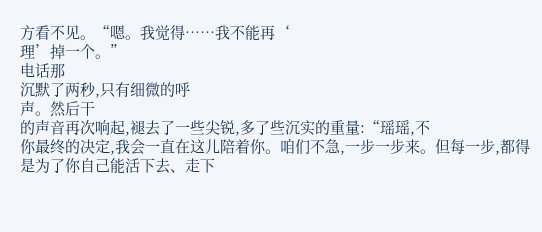方看不见。“嗯。我觉得……我不能再‘
理’掉一个。”
电话那
沉默了两秒,只有细微的呼
声。然后干
的声音再次响起,褪去了一些尖锐,多了些沉实的重量:“瑶瑶,不
你最终的决定,我会一直在这儿陪着你。咱们不急,一步一步来。但每一步,都得是为了你自己能活下去、走下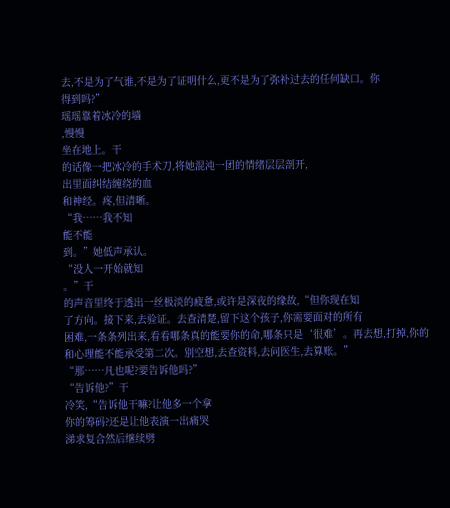去,不是为了气谁,不是为了证明什么,更不是为了弥补过去的任何缺口。你
得到吗?”
瑶瑶靠着冰冷的墙
,慢慢
坐在地上。干
的话像一把冰冷的手术刀,将她混沌一团的情绪层层剖开,
出里面纠结缠绕的血
和神经。疼,但清晰。
“我……我不知
能不能
到。”她低声承认。
“没人一开始就知
。”干
的声音里终于透出一丝极淡的疲惫,或许是深夜的缘故,“但你现在知
了方向。接下来,去验证。去查清楚,留下这个孩子,你需要面对的所有
困难,一条条列出来,看看哪条真的能要你的命,哪条只是‘很难’。再去想,打掉,你的
和心理能不能承受第二次。别空想,去查资料,去问医生,去算账。”
“那……凡也呢?要告诉他吗?”
“告诉他?”干
冷笑,“告诉他干嘛?让他多一个拿
你的筹码?还是让他表演一出痛哭
涕求复合然后继续劈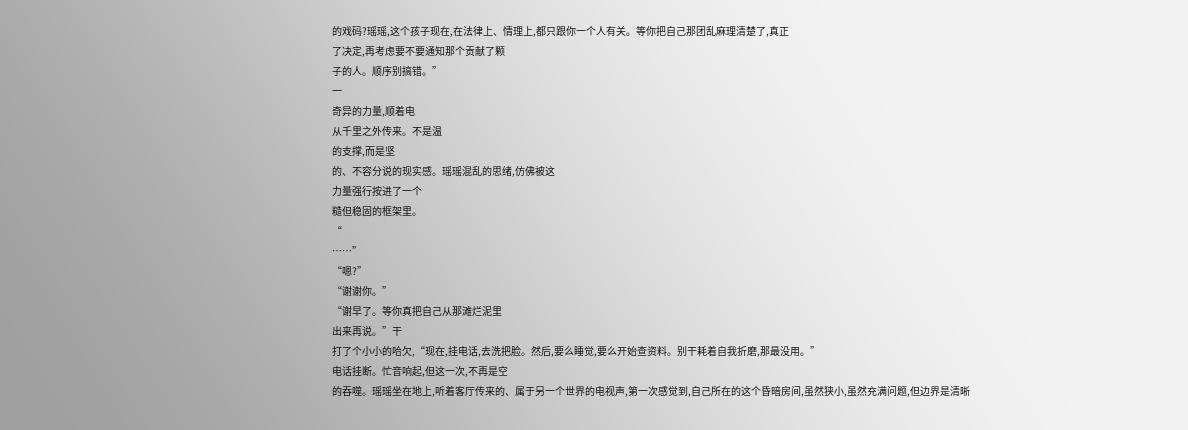的戏码?瑶瑶,这个孩子现在,在法律上、情理上,都只跟你一个人有关。等你把自己那团乱麻理清楚了,真正
了决定,再考虑要不要通知那个贡献了颗
子的人。顺序别搞错。”
一
奇异的力量,顺着电
从千里之外传来。不是温
的支撑,而是坚
的、不容分说的现实感。瑶瑶混乱的思绪,仿佛被这
力量强行按进了一个
糙但稳固的框架里。
“
……”
“嗯?”
“谢谢你。”
“谢早了。等你真把自己从那滩烂泥里
出来再说。”干
打了个小小的哈欠,“现在,挂电话,去洗把脸。然后,要么睡觉,要么开始查资料。别干耗着自我折磨,那最没用。”
电话挂断。忙音响起,但这一次,不再是空
的吞噬。瑶瑶坐在地上,听着客厅传来的、属于另一个世界的电视声,第一次感觉到,自己所在的这个昏暗房间,虽然狭小,虽然充满问题,但边界是清晰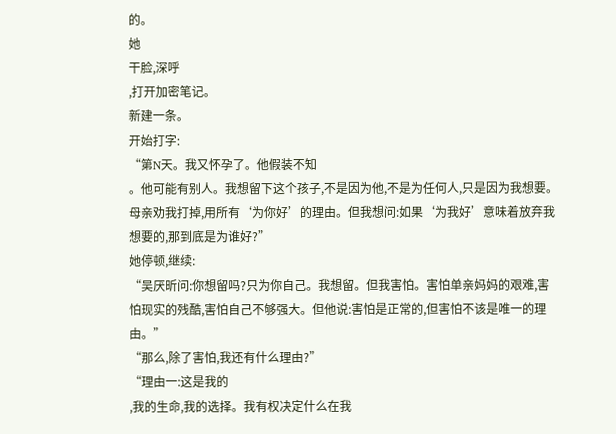的。
她
干脸,深呼
,打开加密笔记。
新建一条。
开始打字:
“第N天。我又怀孕了。他假装不知
。他可能有别人。我想留下这个孩子,不是因为他,不是为任何人,只是因为我想要。母亲劝我打掉,用所有‘为你好’的理由。但我想问:如果‘为我好’意味着放弃我想要的,那到底是为谁好?”
她停顿,继续:
“吴厌昕问:你想留吗?只为你自己。我想留。但我害怕。害怕单亲妈妈的艰难,害怕现实的残酷,害怕自己不够强大。但他说:害怕是正常的,但害怕不该是唯一的理由。”
“那么,除了害怕,我还有什么理由?”
“理由一:这是我的
,我的生命,我的选择。我有权决定什么在我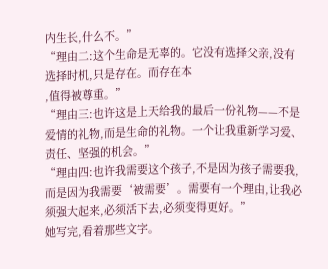内生长,什么不。”
“理由二:这个生命是无辜的。它没有选择父亲,没有选择时机,只是存在。而存在本
,值得被尊重。”
“理由三:也许这是上天给我的最后一份礼物——不是爱情的礼物,而是生命的礼物。一个让我重新学习爱、责任、坚强的机会。”
“理由四:也许我需要这个孩子,不是因为孩子需要我,而是因为我需要‘被需要’。需要有一个理由,让我必须强大起来,必须活下去,必须变得更好。”
她写完,看着那些文字。